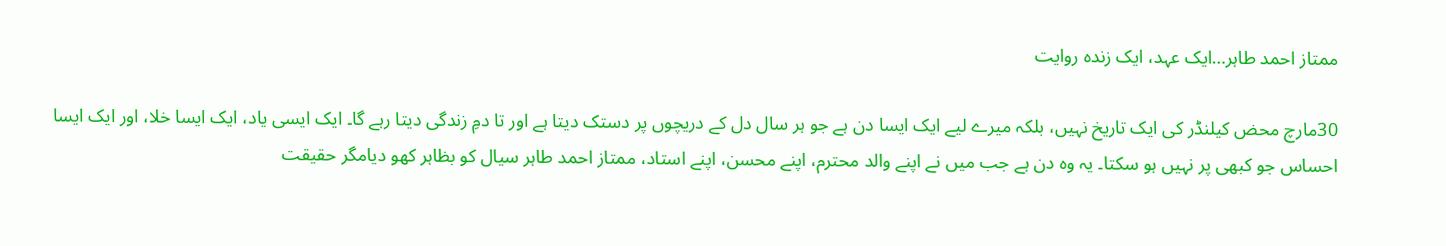ممتاز احمد طاہر…ایک عہد، ایک زندہ روایت

30مارچ محض کیلنڈر کی ایک تاریخ نہیں، بلکہ میرے لیے ایک ایسا دن ہے جو ہر سال دل کے دریچوں پر دستک دیتا ہے اور تا دمِ زندگی دیتا رہے گا۔ ایک ایسی یاد، ایک ایسا خلا، اور ایک ایسا احساس جو کبھی پر نہیں ہو سکتا۔ یہ وہ دن ہے جب میں نے اپنے والد محترم، اپنے محسن، اپنے استاد، ممتاز احمد طاہر سیال کو بظاہر کھو دیامگر حقیقت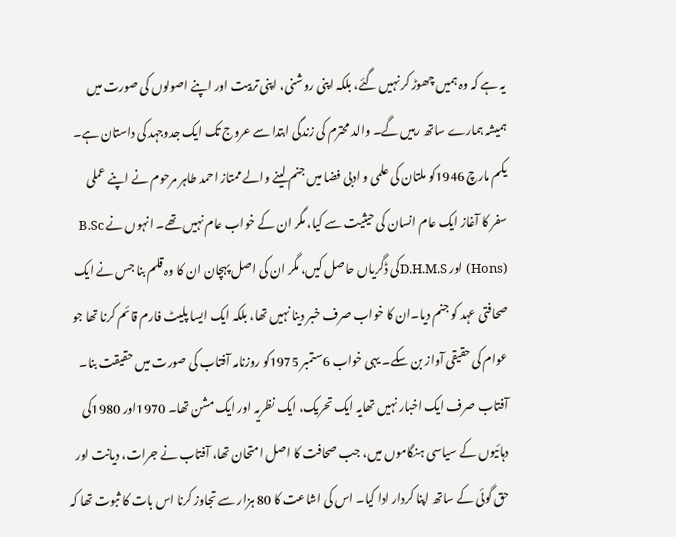یہ ہے کہ وہ ہمیں چھوڑ کر نہیں گئے، بلکہ اپنی روشنی، اپنی تربیت اور اپنے اصولوں کی صورت میں ہمیشہ ہمارے ساتھ رہیں گے۔ والد محترم کی زندگی ابتدا سے عروج تک ایک جدوجہد کی داستان ہے۔ یکم مارچ 1946کو ملتان کی علمی و ادبی فضا میں جنم لینے والے ممتاز احمد طاہر مرحوم نے اپنے عملی سفر کا آغاز ایک عام انسان کی حیثیت سے کیا، مگر ان کے خواب عام نہیں تھے۔ انہوں نے B.Sc (Hons) اور D.H.M.Sکی ڈگریاں حاصل کیں، مگر ان کی اصل پہچان ان کا وہ قلم بنا جس نے ایک صحافتی عہد کو جنم دیا۔ان کا خواب صرف خبر دینا نہیں تھا، بلکہ ایک ایسا پلیٹ فارم قائم کرنا تھا جو عوام کی حقیقی آواز بن سکے۔ یہی خواب 6ستمبر 1975کو روزنامہ آفتاب کی صورت میں حقیقت بنا۔ آفتاب صرف ایک اخبار نہیں تھایہ ایک تحریک، ایک نظریہ اور ایک مشن تھا۔ 1970اور 1980کی دہائیوں کے سیاسی ہنگاموں میں، جب صحافت کا اصل امتحان تھا، آفتاب نے جرات، دیانت اور حق گوئی کے ساتھ اپنا کردار ادا کیا۔ اس کی اشاعت کا 80 ہزار سے تجاوز کرنا اس بات کا ثبوت تھا کہ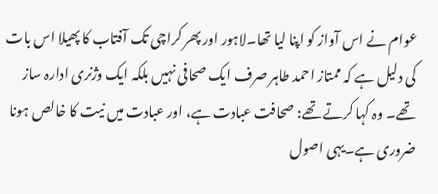عوام نے اس آواز کو اپنا لیا تھا۔لاہور اور پھر کراچی تک آفتاب کا پھیلا اس بات کی دلیل ہے کہ ممتاز احمد طاہر صرف ایک صحافی نہیں بلکہ ایک وژنری ادارہ ساز تھے۔ وہ کہا کرتے تھے: صحافت عبادت ہے، اور عبادت میں نیت کا خالص ہونا ضروری ہے۔یہی اصول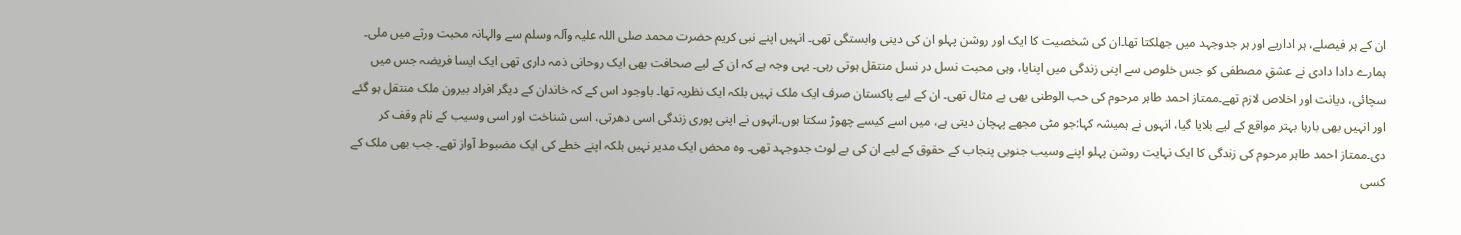ان کے ہر فیصلے، ہر اداریے اور ہر جدوجہد میں جھلکتا تھا۔ان کی شخصیت کا ایک اور روشن پہلو ان کی دینی وابستگی تھی۔ انہیں اپنے نبی کریم حضرت محمد صلی اللہ علیہ وآلہ وسلم سے والہانہ محبت ورثے میں ملی۔ ہمارے دادا دادی نے عشقِ مصطفی کو جس خلوص سے اپنی زندگی میں اپنایا، وہی محبت نسل در نسل منتقل ہوتی رہی۔ یہی وجہ ہے کہ ان کے لیے صحافت بھی ایک روحانی ذمہ داری تھی ایک ایسا فریضہ جس میں سچائی، دیانت اور اخلاص لازم تھے۔ممتاز احمد طاہر مرحوم کی حب الوطنی بھی بے مثال تھی۔ ان کے لیے پاکستان صرف ایک ملک نہیں بلکہ ایک نظریہ تھا۔ باوجود اس کے کہ خاندان کے دیگر افراد بیرون ملک منتقل ہو گئے اور انہیں بھی بارہا بہتر مواقع کے لیے بلایا گیا، انہوں نے ہمیشہ کہا:جو مٹی مجھے پہچان دیتی ہے، میں اسے کیسے چھوڑ سکتا ہوں۔انہوں نے اپنی پوری زندگی اسی دھرتی، اسی شناخت اور اسی وسیب کے نام وقف کر دی۔ممتاز احمد طاہر مرحوم کی زندگی کا ایک نہایت روشن پہلو اپنے وسیب جنوبی پنجاب کے حقوق کے لیے ان کی بے لوث جدوجہد تھی۔ وہ محض ایک مدیر نہیں بلکہ اپنے خطے کی ایک مضبوط آواز تھے۔ جب بھی ملک کے کسی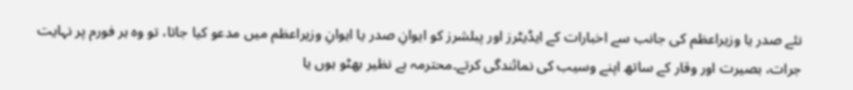نئے صدر یا وزیراعظم کی جانب سے اخبارات کے ایڈیٹرز اور پبلشرز کو ایوانِ صدر یا ایوانِ وزیراعظم میں مدعو کیا جاتا، تو وہ ہر فورم پر نہایت جرات، بصیرت اور وقار کے ساتھ اپنے وسیب کی نمائندگی کرتے۔محترمہ بے نظیر بھٹو ہوں یا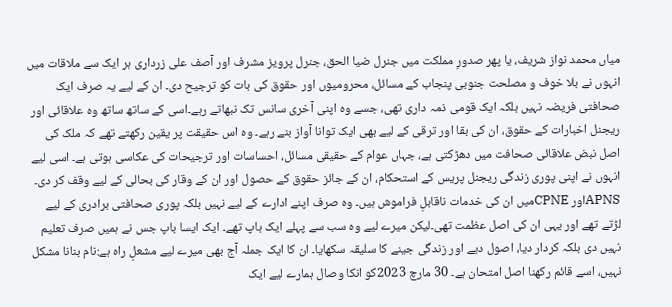میاں محمد نواز شریف، یا پھر صدورِ مملکت میں جنرل ضیا الحق، جنرل پرویز مشرف اور آصف علی زرداری ہر ایک سے ملاقات میں انہوں نے بلا خوف و مصلحت جنوبی پنجاب کے مسائل، محرومیوں اور حقوق کی بات کو ترجیح دی۔ ان کے لیے یہ صرف ایک صحافتی فریضہ نہیں بلکہ ایک قومی ذمہ داری تھی، جسے وہ اپنی آخری سانس تک نبھاتے رہے۔اسی کے ساتھ ساتھ وہ علاقائی اور ریجنل اخبارات کے حقوق، ان کی بقا اور ترقی کے لیے بھی ایک توانا آواز بنے رہے۔ وہ اس حقیقت پر یقین رکھتے تھے کہ ملک کی اصل نبض علاقائی صحافت میں دھڑکتی ہے، جہاں عوام کے حقیقی مسائل، احساسات اور ترجیحات کی عکاسی ہوتی ہے۔ اسی لیے انہوں نے اپنی پوری زندگی ریجنل پریس کے استحکام، ان کے جائز حقوق کے حصول اور ان کے وقار کی بحالی کے لیے وقف کر دی۔ APNSاور CPNEمیں ان کی خدمات ناقابلِ فراموش ہیں۔ وہ صرف اپنے ادارے کے لیے نہیں بلکہ پوری صحافتی برادری کے لیے لڑتے تھے اور یہی ان کی اصل عظمت تھی۔لیکن میرے لیے وہ سب سے پہلے ایک باپ تھے۔ ایک ایسا باپ جس نے ہمیں صرف تعلیم نہیں دی بلکہ کردار دیا، اصول دیے اور زندگی جینے کا سلیقہ سکھایا۔ ان کا ایک جملہ آج بھی میرے لیے مشعلِ راہ ہے:نام بنانا مشکل نہیں، اسے قائم رکھنا اصل امتحان ہے۔ 30 مارچ 2023کو انکا وصال ہمارے لیے ایک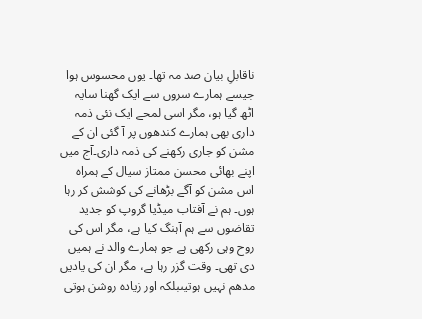ناقابلِ بیان صد مہ تھا۔ یوں محسوس ہوا جیسے ہمارے سروں سے ایک گھنا سایہ اٹھ گیا ہو، مگر اسی لمحے ایک نئی ذمہ داری بھی ہمارے کندھوں پر آ گئی ان کے مشن کو جاری رکھنے کی ذمہ داری۔آج میں اپنے بھائی محسن ممتاز سیال کے ہمراہ اس مشن کو آگے بڑھانے کی کوشش کر رہا ہوں۔ ہم نے آفتاب میڈیا گروپ کو جدید تقاضوں سے ہم آہنگ کیا ہے، مگر اس کی روح وہی رکھی ہے جو ہمارے والد نے ہمیں دی تھی۔ وقت گزر رہا ہے، مگر ان کی یادیں مدھم نہیں ہوتیںبلکہ اور زیادہ روشن ہوتی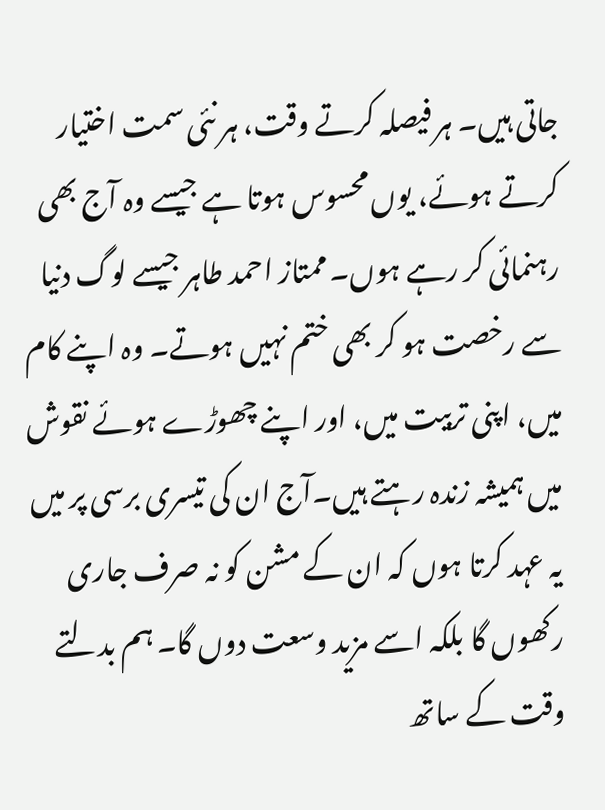جاتی ہیں۔ ہر فیصلہ کرتے وقت، ہر نئی سمت اختیار کرتے ہوئے، یوں محسوس ہوتا ہے جیسے وہ آج بھی رہنمائی کر رہے ہوں۔ ممتاز احمد طاہر جیسے لوگ دنیا سے رخصت ہو کر بھی ختم نہیں ہوتے۔ وہ اپنے کام میں، اپنی تربیت میں، اور اپنے چھوڑے ہوئے نقوش میں ہمیشہ زندہ رہتے ہیں۔آج ان کی تیسری برسی پر میں یہ عہد کرتا ہوں کہ ان کے مشن کو نہ صرف جاری رکھوں گا بلکہ اسے مزید وسعت دوں گا۔ ہم بدلتے وقت کے ساتھ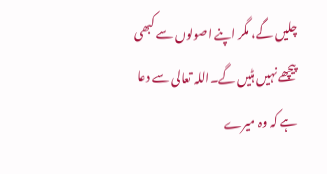چلیں گے، مگر اپنے اصولوں سے کبھی پیچھے نہیں ہٹیں گے۔اللہ تعالی سے دعا ہے کہ وہ میرے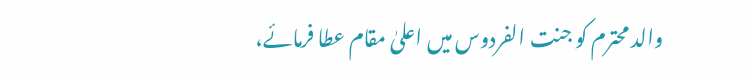والد محترم کو جنت الفردوس میں اعلیٰ مقام عطا فرمائے،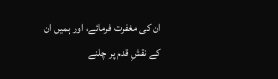ان کی مغفرت فرمائے، اور ہمیں ان کے نقشِ قدم پر چلنے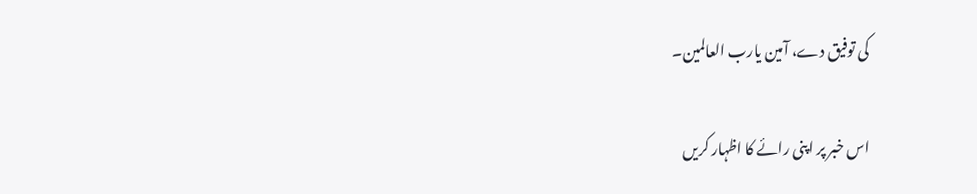کی توفیق دے، آمین یارب العالمین۔

اس خبر پر اپنی رائے کا اظہار کریں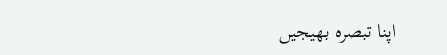اپنا تبصرہ بھیجیں